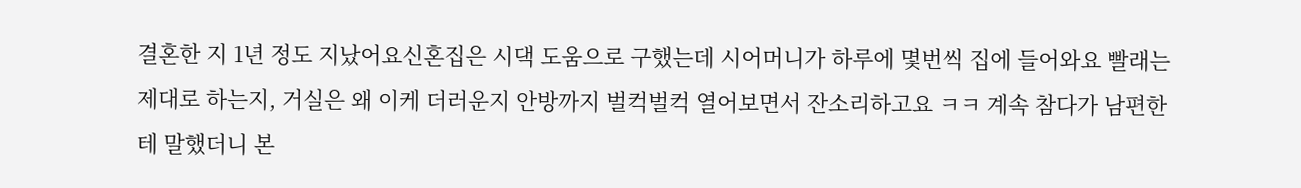결혼한 지 1년 정도 지났어요신혼집은 시댁 도움으로 구했는데 시어머니가 하루에 몇번씩 집에 들어와요 빨래는 제대로 하는지, 거실은 왜 이케 더러운지 안방까지 벌컥벌컥 열어보면서 잔소리하고요 ㅋㅋ 계속 참다가 남편한테 말했더니 본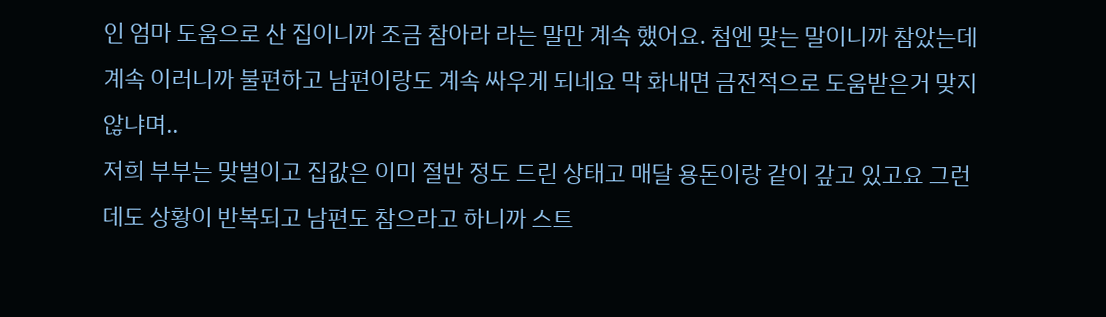인 엄마 도움으로 산 집이니까 조금 참아라 라는 말만 계속 했어요. 첨엔 맞는 말이니까 참았는데 계속 이러니까 불편하고 남편이랑도 계속 싸우게 되네요 막 화내면 금전적으로 도움받은거 맞지 않냐며..
저희 부부는 맞벌이고 집값은 이미 절반 정도 드린 상태고 매달 용돈이랑 같이 갚고 있고요 그런데도 상황이 반복되고 남편도 참으라고 하니까 스트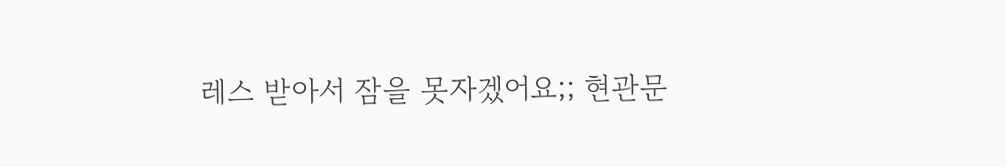레스 받아서 잠을 못자겠어요;; 현관문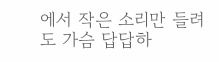에서 작은 소리만 들려도 가슴 답답하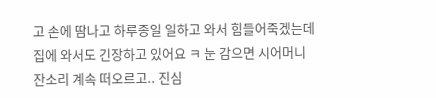고 손에 땀나고 하루종일 일하고 와서 힘들어죽겠는데 집에 와서도 긴장하고 있어요 ㅋ 눈 감으면 시어머니 잔소리 계속 떠오르고.. 진심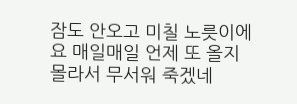잠도 안오고 미칠 노릇이에요 매일매일 언제 또 올지 몰라서 무서워 죽겠네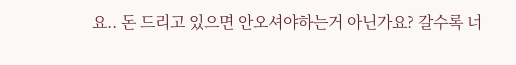요.. 돈 드리고 있으면 안오셔야하는거 아닌가요? 갈수록 너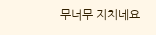무너무 지치네요